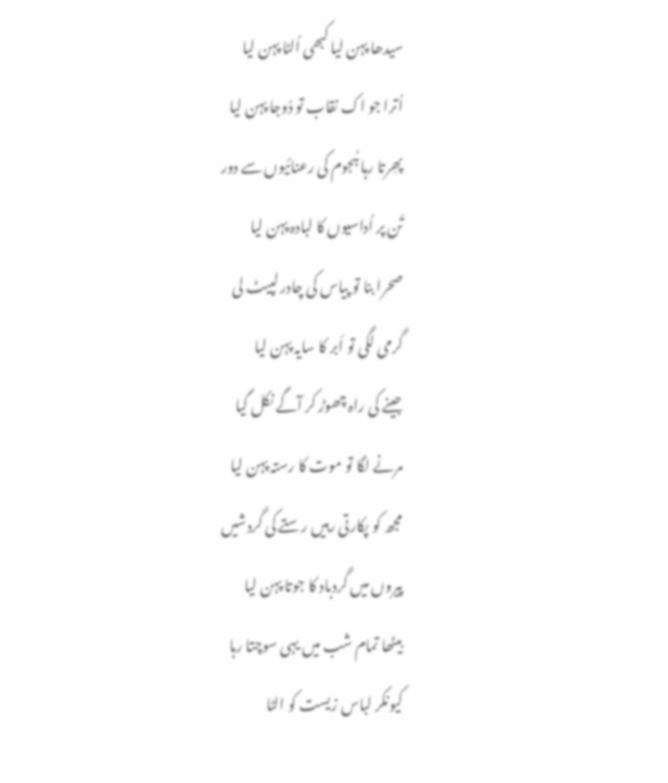سیدھا پہن لیا کبھی اُلٹا پہن لیا
اُترا جو اک نقاب تو دُوجا پہن لیا
پھِرتا رہا ہُجوم کی رعنائیوں سے دور
تَن پر اُداسیوں کا لبادہ پہن لیا
صحرا بنا تو پیاس کی چادر لپیٹ لی
گرمی لگی تو اَبر کا سایہ پہن لیا
جینے کی راہ چھوڑ کر آگے نکل گیا
مرنے لگا تو موت کا رستہ پہن لیا
مجھ کو پکارتی رہیں رستے کی گردشیں
پیروں میں گردباد کا جوتا پہن لیا
بیٹھا تمام شب میں یہی سوچتا رہا
کیونکر لباس زیست کو الٹا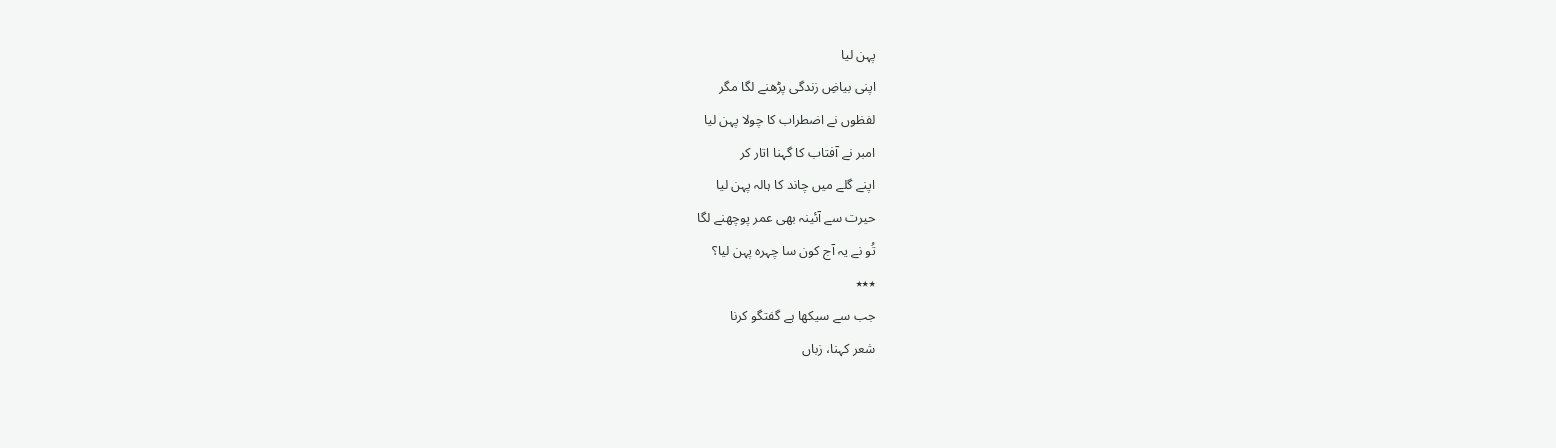پہن لیا
اپنی بیاضِ زندگی پڑھنے لگا مگر
لفظوں نے اضطراب کا چولا پہن لیا
امبر نے آفتاب کا گہنا اتار کر
اپنے گلے میں چاند کا ہالہ پہن لیا
حیرت سے آئینہ بھی عمر پوچھنے لگا
تُو نے یہ آج کون سا چہرہ پہن لیا؟
٭٭٭
جب سے سیکھا ہے گفتگو کرنا
شعر کہنا، زباں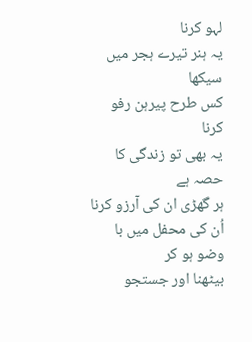لہو کرنا
یہ ہنر تیرے ہجر میں سیکھا
کس طرح پیرہن رفو کرنا
یہ بھی تو زندگی کا حصہ ہے
ہر گھڑی ان کی آرزو کرنا
اُن کی محفل میں با وضو ہو کر
بیٹھنا اور جستجو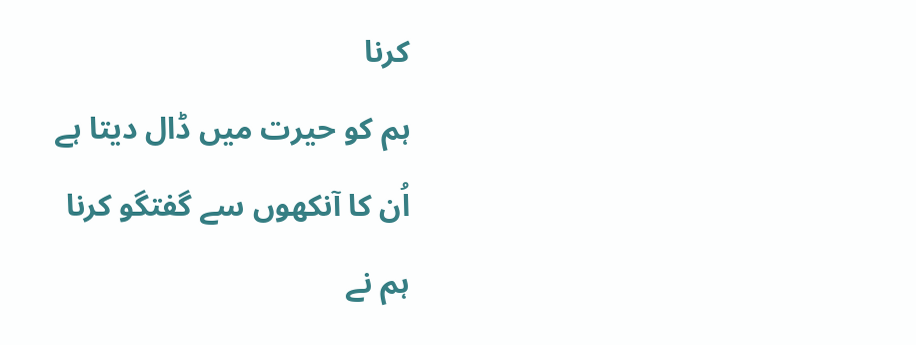کرنا
ہم کو حیرت میں ڈال دیتا ہے
اُن کا آنکھوں سے گفتگو کرنا
ہم نے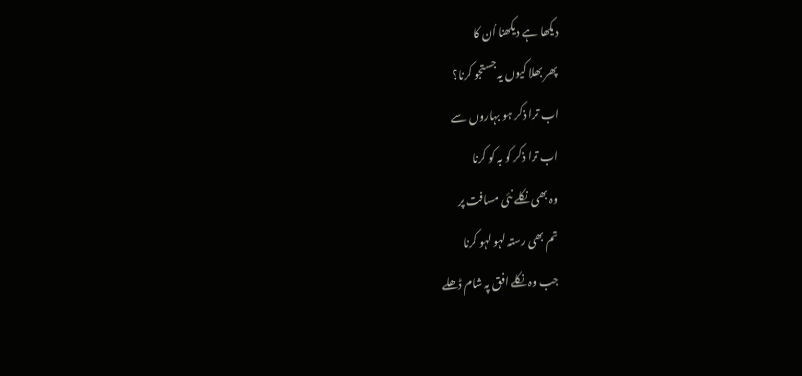دیکھا ہے دیکھنا اُن کا
پھر بھلا کیوں یہ جستجو کرنا؟
اب ترا ذکر ہو بہاروں سے
اب ترا ذکر کو بہ کو کرنا
وہ بھی نکلے نئی مسافت پر
تم بھی رستہ لہو لہو کرنا
جب وہ نکلے افق پہ شام ڈھلے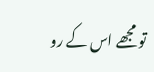تو مجھے اس کے رو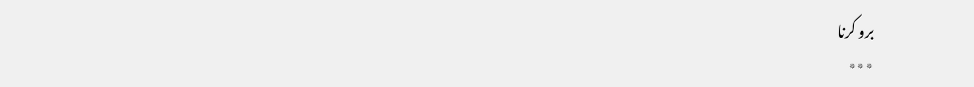برو کرنا
٭٭٭